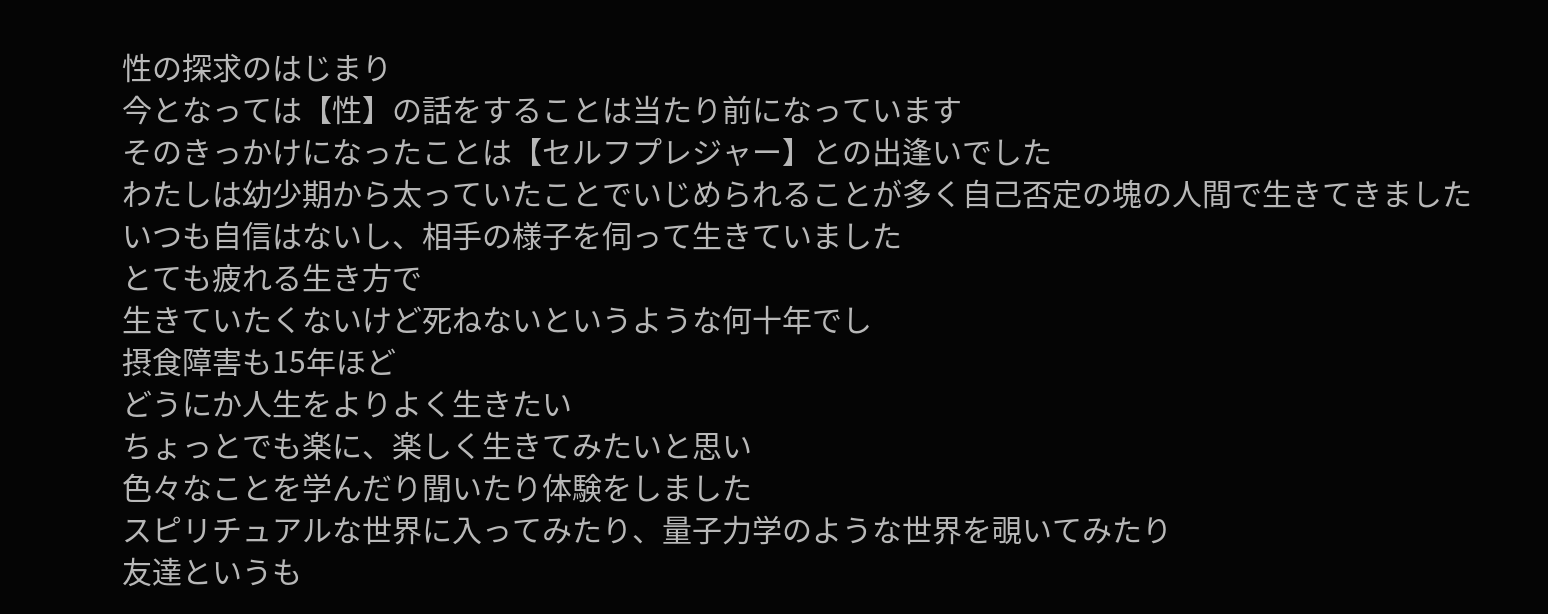性の探求のはじまり
今となっては【性】の話をすることは当たり前になっています
そのきっかけになったことは【セルフプレジャー】との出逢いでした
わたしは幼少期から太っていたことでいじめられることが多く自己否定の塊の人間で生きてきました
いつも自信はないし、相手の様子を伺って生きていました
とても疲れる生き方で
生きていたくないけど死ねないというような何十年でし
摂食障害も15年ほど
どうにか人生をよりよく生きたい
ちょっとでも楽に、楽しく生きてみたいと思い
色々なことを学んだり聞いたり体験をしました
スピリチュアルな世界に入ってみたり、量子力学のような世界を覗いてみたり
友達というも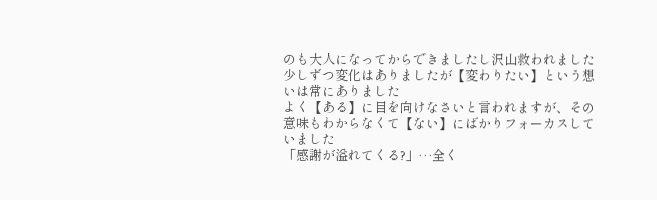のも大人になってからできましたし沢山救われました
少しずつ変化はありましたが【変わりたい】という想いは常にありました
よく【ある】に目を向けなさいと言われますが、その意味もわからなくて【ない】にばかりフォーカスしていました
「感謝が溢れてくる?」…全く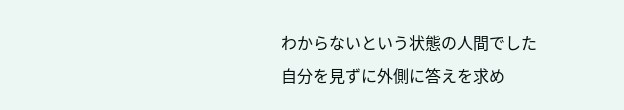わからないという状態の人間でした
自分を見ずに外側に答えを求め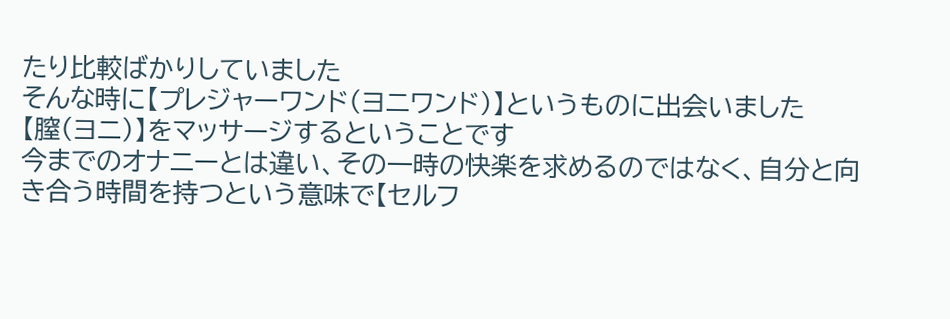たり比較ばかりしていました
そんな時に【プレジャーワンド(ヨニワンド)】というものに出会いました
【膣(ヨニ)】をマッサージするということです
今までのオナニーとは違い、その一時の快楽を求めるのではなく、自分と向き合う時間を持つという意味で【セルフ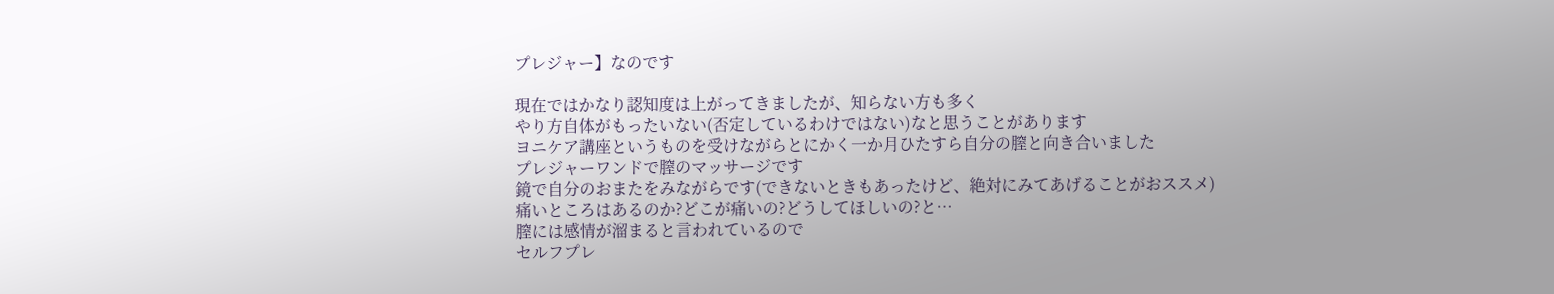プレジャー】なのです

現在ではかなり認知度は上がってきましたが、知らない方も多く
やり方自体がもったいない(否定しているわけではない)なと思うことがあります
ヨニケア講座というものを受けながらとにかく一か月ひたすら自分の膣と向き合いました
プレジャーワンドで膣のマッサージです
鏡で自分のおまたをみながらです(できないときもあったけど、絶対にみてあげることがおススメ)
痛いところはあるのか?どこが痛いの?どうしてほしいの?と…
膣には感情が溜まると言われているので
セルフプレ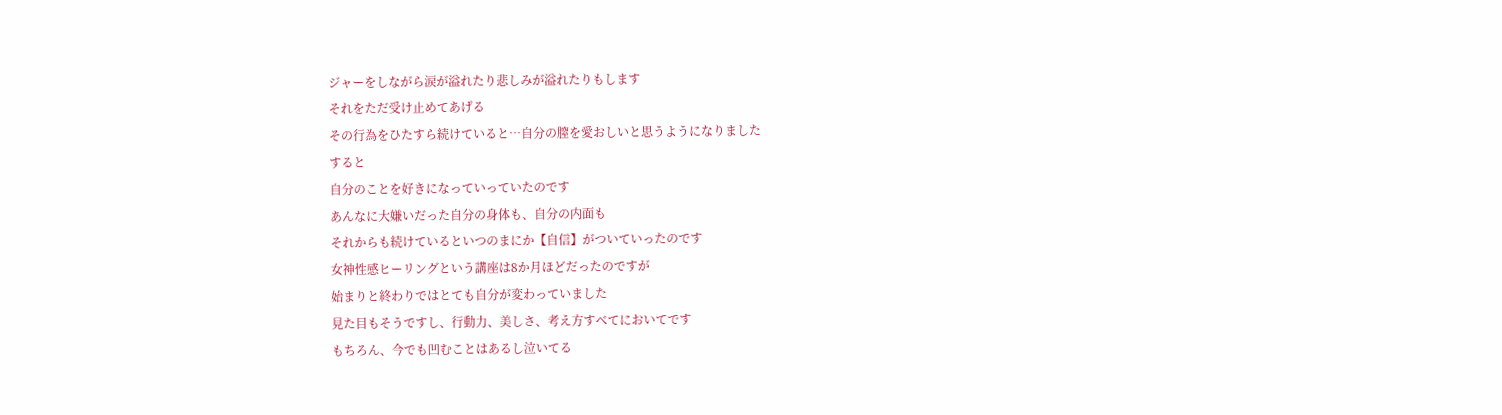ジャーをしながら涙が溢れたり悲しみが溢れたりもします
それをただ受け止めてあげる
その行為をひたすら続けていると…自分の膣を愛おしいと思うようになりました
すると
自分のことを好きになっていっていたのです
あんなに大嫌いだった自分の身体も、自分の内面も
それからも続けているといつのまにか【自信】がついていったのです
女神性感ヒーリングという講座は8か月ほどだったのですが
始まりと終わりではとても自分が変わっていました
見た目もそうですし、行動力、美しさ、考え方すべてにおいてです
もちろん、今でも凹むことはあるし泣いてる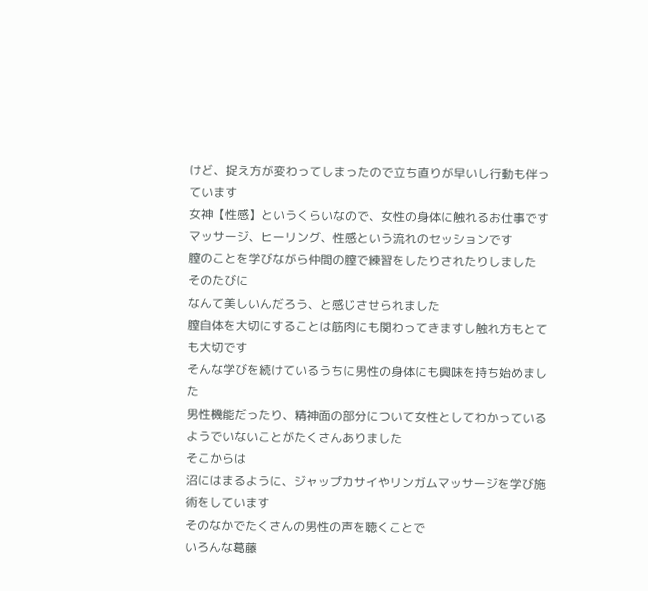けど、捉え方が変わってしまったので立ち直りが早いし行動も伴っています
女神【性感】というくらいなので、女性の身体に触れるお仕事です
マッサージ、ヒーリング、性感という流れのセッションです
膣のことを学びながら仲間の膣で練習をしたりされたりしました
そのたびに
なんて美しいんだろう、と感じさせられました
膣自体を大切にすることは筋肉にも関わってきますし触れ方もとても大切です
そんな学びを続けているうちに男性の身体にも興味を持ち始めました
男性機能だったり、精神面の部分について女性としてわかっているようでいないことがたくさんありました
そこからは
沼にはまるように、ジャップカサイやリンガムマッサージを学び施術をしています
そのなかでたくさんの男性の声を聴くことで
いろんな葛藤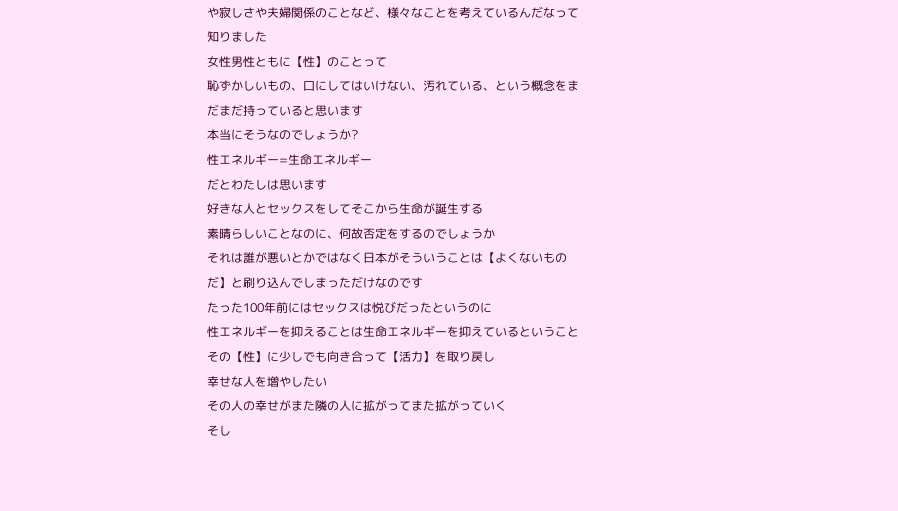や寂しさや夫婦関係のことなど、様々なことを考えているんだなって知りました
女性男性ともに【性】のことって
恥ずかしいもの、口にしてはいけない、汚れている、という概念をまだまだ持っていると思います
本当にそうなのでしょうか?
性エネルギー=生命エネルギー
だとわたしは思います
好きな人とセックスをしてそこから生命が誕生する
素晴らしいことなのに、何故否定をするのでしょうか
それは誰が悪いとかではなく日本がそういうことは【よくないものだ】と刷り込んでしまっただけなのです
たった100年前にはセックスは悦びだったというのに
性エネルギーを抑えることは生命エネルギーを抑えているということ
その【性】に少しでも向き合って【活力】を取り戻し
幸せな人を増やしたい
その人の幸せがまた隣の人に拡がってまた拡がっていく
そし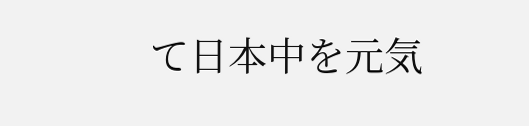て日本中を元気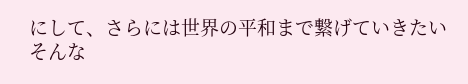にして、さらには世界の平和まで繋げていきたい
そんな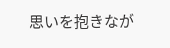思いを抱きなが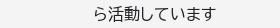ら活動しています